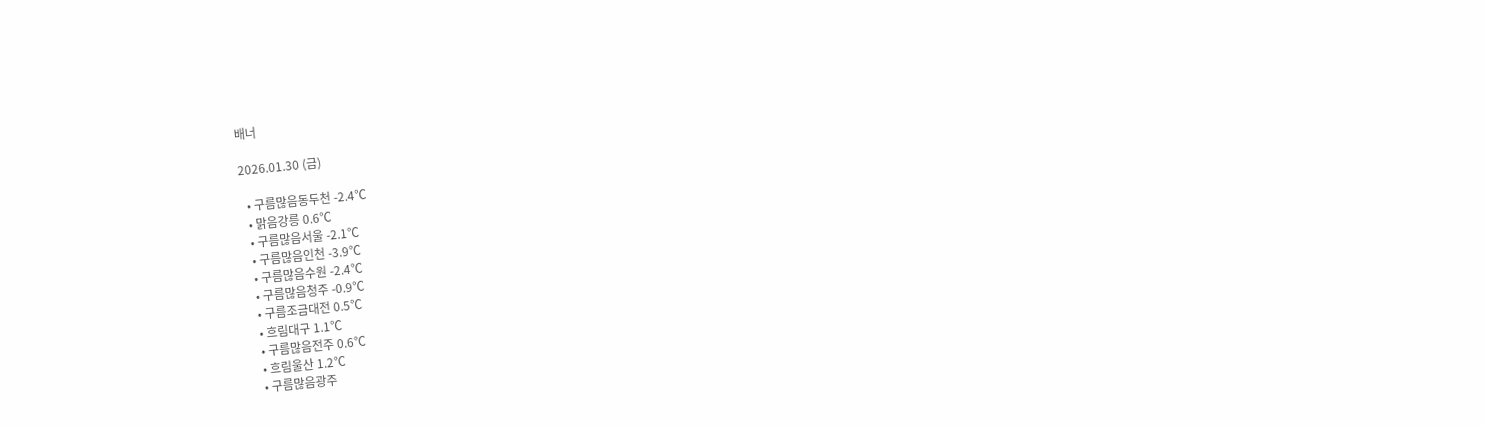배너

2026.01.30 (금)

  • 구름많음동두천 -2.4℃
  • 맑음강릉 0.6℃
  • 구름많음서울 -2.1℃
  • 구름많음인천 -3.9℃
  • 구름많음수원 -2.4℃
  • 구름많음청주 -0.9℃
  • 구름조금대전 0.5℃
  • 흐림대구 1.1℃
  • 구름많음전주 0.6℃
  • 흐림울산 1.2℃
  • 구름많음광주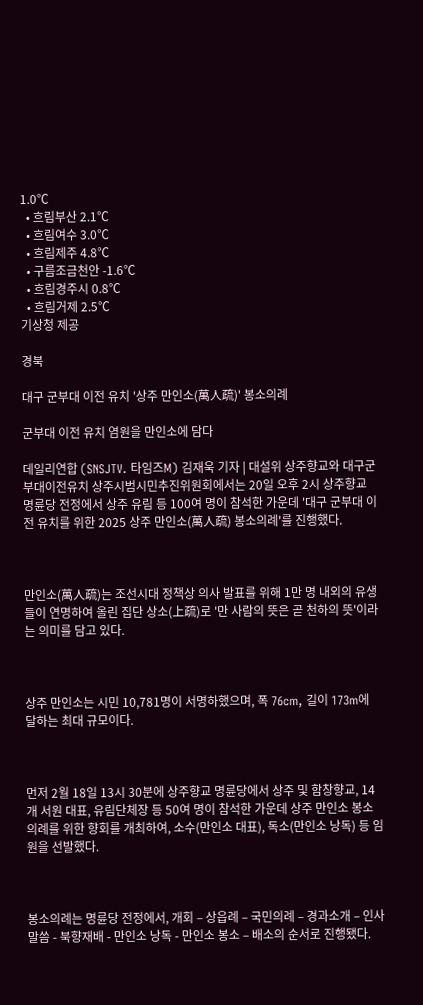1.0℃
  • 흐림부산 2.1℃
  • 흐림여수 3.0℃
  • 흐림제주 4.8℃
  • 구름조금천안 -1.6℃
  • 흐림경주시 0.8℃
  • 흐림거제 2.5℃
기상청 제공

경북

대구 군부대 이전 유치 '상주 만인소(萬人疏)' 봉소의례

군부대 이전 유치 염원을 만인소에 담다

데일리연합 (SNSJTV. 타임즈M) 김재욱 기자 | 대설위 상주향교와 대구군부대이전유치 상주시범시민추진위원회에서는 20일 오후 2시 상주향교 명륜당 전정에서 상주 유림 등 100여 명이 참석한 가운데 '대구 군부대 이전 유치를 위한 2025 상주 만인소(萬人疏) 봉소의례'를 진행했다.



만인소(萬人疏)는 조선시대 정책상 의사 발표를 위해 1만 명 내외의 유생들이 연명하여 올린 집단 상소(上疏)로 '만 사람의 뜻은 곧 천하의 뜻'이라는 의미를 담고 있다.



상주 만인소는 시민 10,781명이 서명하했으며, 폭 76cm, 길이 173m에 달하는 최대 규모이다.



먼저 2월 18일 13시 30분에 상주향교 명륜당에서 상주 및 함창향교, 14개 서원 대표, 유림단체장 등 50여 명이 참석한 가운데 상주 만인소 봉소의례를 위한 향회를 개최하여, 소수(만인소 대표), 독소(만인소 낭독) 등 임원을 선발했다.



봉소의례는 명륜당 전정에서, 개회 – 상읍례 – 국민의례 – 경과소개 – 인사말씀 - 북향재배 - 만인소 낭독 - 만인소 봉소 – 배소의 순서로 진행됐다.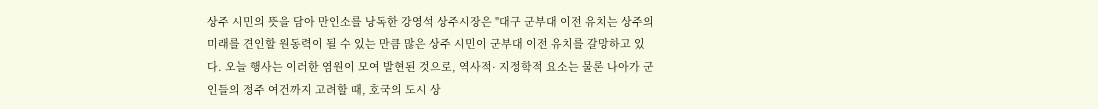상주 시민의 뜻을 담아 만인소를 낭독한 강영석 상주시장은 "대구 군부대 이전 유치는 상주의 미래를 견인할 원동력이 될 수 있는 만큼 많은 상주 시민이 군부대 이전 유치를 갈망하고 있다. 오늘 행사는 이러한 염원이 모여 발현된 것으로, 역사적· 지정학적 요소는 물론 나아가 군인들의 정주 여건까지 고려할 때, 호국의 도시 상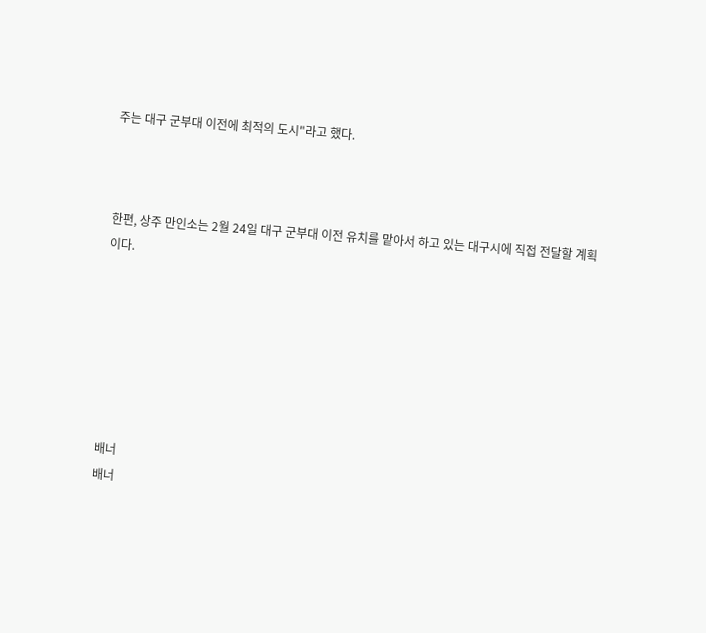주는 대구 군부대 이전에 최적의 도시"라고 했다.



한편, 상주 만인소는 2월 24일 대구 군부대 이전 유치를 맡아서 하고 있는 대구시에 직접 전달할 계획이다.







배너
배너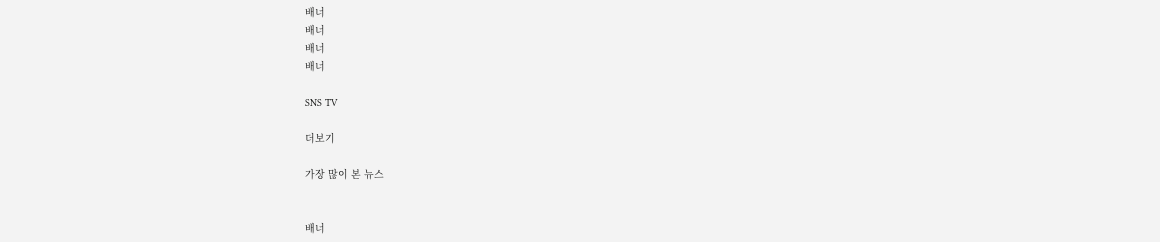배너
배너
배너
배너

SNS TV

더보기

가장 많이 본 뉴스


배너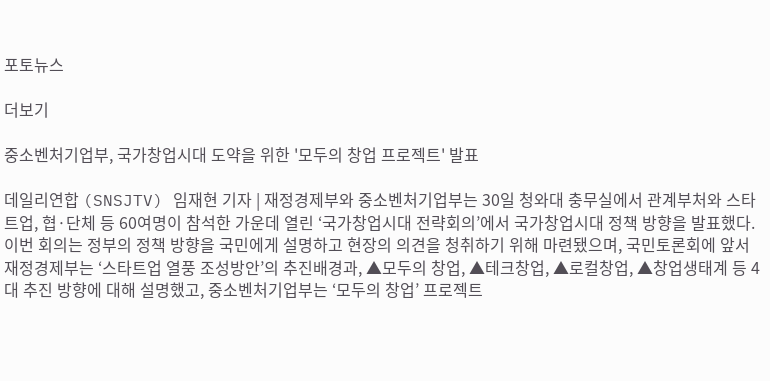포토뉴스

더보기

중소벤처기업부, 국가창업시대 도약을 위한 '모두의 창업 프로젝트' 발표

데일리연합 (SNSJTV) 임재현 기자 | 재정경제부와 중소벤처기업부는 30일 청와대 충무실에서 관계부처와 스타트업, 협·단체 등 60여명이 참석한 가운데 열린 ‘국가창업시대 전략회의’에서 국가창업시대 정책 방향을 발표했다. 이번 회의는 정부의 정책 방향을 국민에게 설명하고 현장의 의견을 청취하기 위해 마련됐으며, 국민토론회에 앞서 재정경제부는 ‘스타트업 열풍 조성방안’의 추진배경과, ▲모두의 창업, ▲테크창업, ▲로컬창업, ▲창업생태계 등 4대 추진 방향에 대해 설명했고, 중소벤처기업부는 ‘모두의 창업’ 프로젝트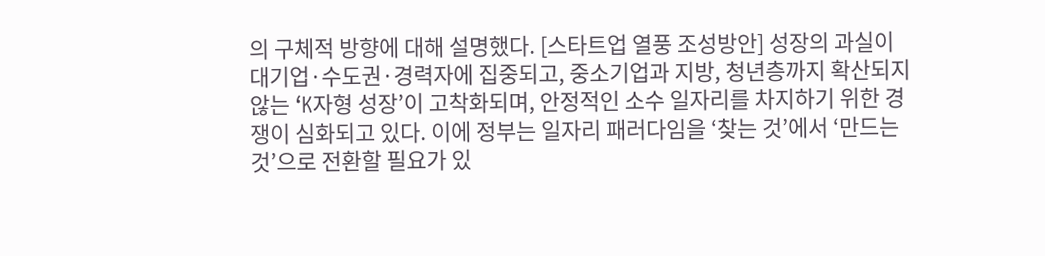의 구체적 방향에 대해 설명했다. [스타트업 열풍 조성방안] 성장의 과실이 대기업·수도권·경력자에 집중되고, 중소기업과 지방, 청년층까지 확산되지 않는 ‘K자형 성장’이 고착화되며, 안정적인 소수 일자리를 차지하기 위한 경쟁이 심화되고 있다. 이에 정부는 일자리 패러다임을 ‘찾는 것’에서 ‘만드는 것’으로 전환할 필요가 있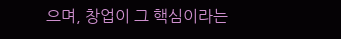으며, 창업이 그 핵심이라는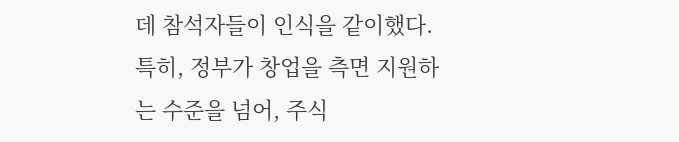데 참석자들이 인식을 같이했다. 특히, 정부가 창업을 측면 지원하는 수준을 넘어, 주식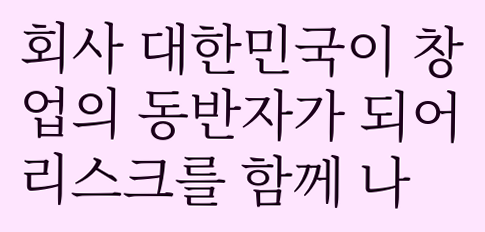회사 대한민국이 창업의 동반자가 되어 리스크를 함께 나